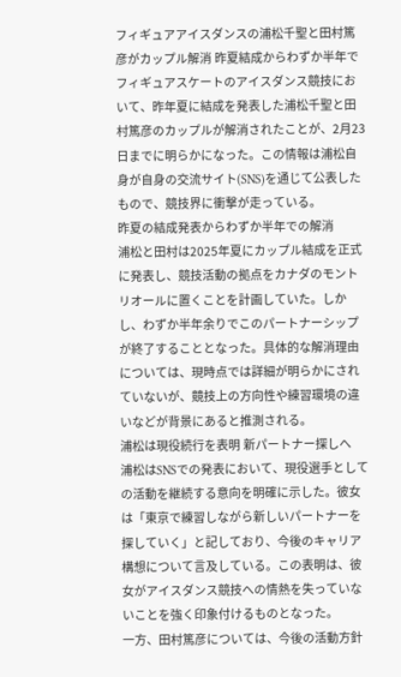フィギュアアイスダンスの浦松千聖と田村篤彦がカップル解消 昨夏結成からわずか半年で
フィギュアスケートのアイスダンス競技において、昨年夏に結成を発表した浦松千聖と田村篤彦のカップルが解消されたことが、2月23日までに明らかになった。この情報は浦松自身が自身の交流サイト(SNS)を通じて公表したもので、競技界に衝撃が走っている。
昨夏の結成発表からわずか半年での解消
浦松と田村は2025年夏にカップル結成を正式に発表し、競技活動の拠点をカナダのモントリオールに置くことを計画していた。しかし、わずか半年余りでこのパートナーシップが終了することとなった。具体的な解消理由については、現時点では詳細が明らかにされていないが、競技上の方向性や練習環境の違いなどが背景にあると推測される。
浦松は現役続行を表明 新パートナー探しへ
浦松はSNSでの発表において、現役選手としての活動を継続する意向を明確に示した。彼女は「東京で練習しながら新しいパートナーを探していく」と記しており、今後のキャリア構想について言及している。この表明は、彼女がアイスダンス競技への情熱を失っていないことを強く印象付けるものとなった。
一方、田村篤彦については、今後の活動方針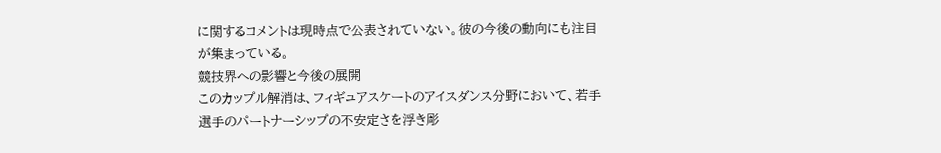に関するコメントは現時点で公表されていない。彼の今後の動向にも注目が集まっている。
競技界への影響と今後の展開
このカップル解消は、フィギュアスケートのアイスダンス分野において、若手選手のパートナーシップの不安定さを浮き彫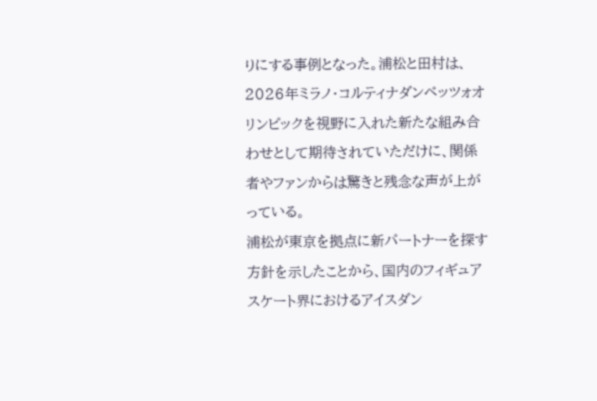りにする事例となった。浦松と田村は、2026年ミラノ・コルティナダンペッツォオリンピックを視野に入れた新たな組み合わせとして期待されていただけに、関係者やファンからは驚きと残念な声が上がっている。
浦松が東京を拠点に新パートナーを探す方針を示したことから、国内のフィギュアスケート界におけるアイスダン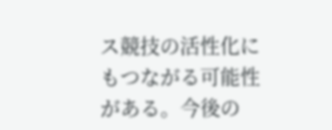ス競技の活性化にもつながる可能性がある。今後の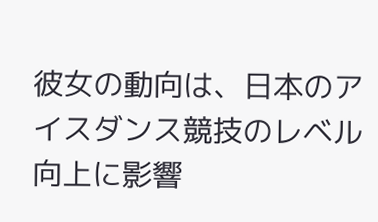彼女の動向は、日本のアイスダンス競技のレベル向上に影響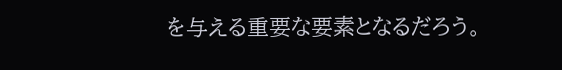を与える重要な要素となるだろう。